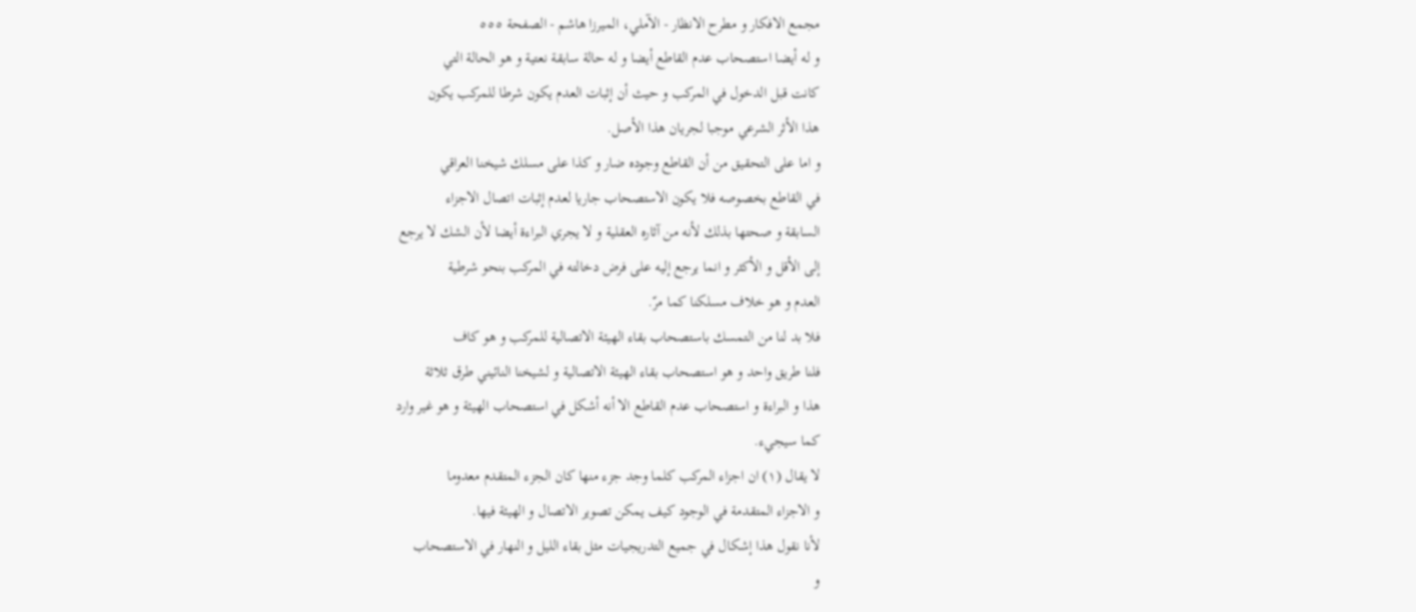مجمع الافكار و مطرح الانظار - الآملي، الميرزا هاشم - الصفحة ٥٥٥
و له أيضا استصحاب عدم القاطع أيضا و له حالة سابقة نعتية و هو الحالة التي
كانت قبل الدخول في المركب و حيث أن إثبات العدم يكون شرطا للمركب يكون
هذا الأثر الشرعي موجبا لجريان هذا الأصل.
و اما على التحقيق من أن القاطع وجوده ضار و كذا على مسلك شيخنا العراقي
في القاطع بخصوصه فلا يكون الاستصحاب جاريا لعدم إثبات اتصال الاجزاء
السابقة و صحتها بذلك لأنه من آثاره العقلية و لا يجري البراءة أيضا لأن الشك لا يرجع
إلى الأقل و الأكثر و انما يرجع إليه على فرض دخالته في المركب بنحو شرطية
العدم و هو خلاف مسلكنا كما مرّ.
فلا بد لنا من التمسك باستصحاب بقاء الهيئة الاتصالية للمركب و هو كاف
فلنا طريق واحد و هو استصحاب بقاء الهيئة الاتصالية و لشيخنا النائيني طرق ثلاثة
هذا و البراءة و استصحاب عدم القاطع الا أنه أشكل في استصحاب الهيئة و هو غير وارد
كما سيجيء.
لا يقال (١) ان اجزاء المركب كلما وجد جزء منها كان الجزء المتقدم معدوما
و الاجزاء المتقدمة في الوجود كيف يمكن تصوير الاتصال و الهيئة فيها.
لأنا نقول هذا إشكال في جميع التدريجيات مثل بقاء الليل و النهار في الاستصحاب
و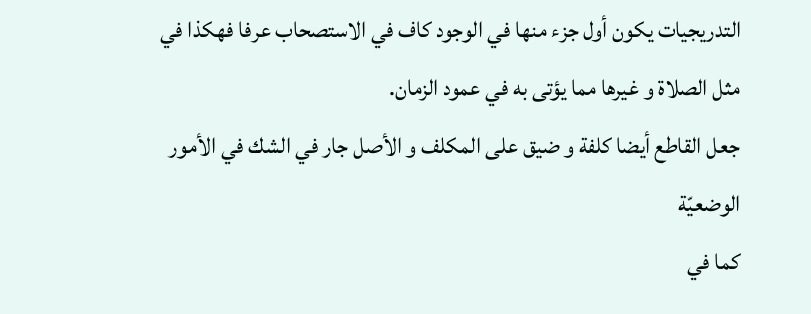التدريجيات يكون أول جزء منها في الوجود كاف في الاستصحاب عرفا فهكذا في
مثل الصلاة و غيرها مما يؤتى به في عمود الزمان.
جعل القاطع أيضا كلفة و ضيق على المكلف و الأصل جار في الشك في الأمور الوضعيّة
كما في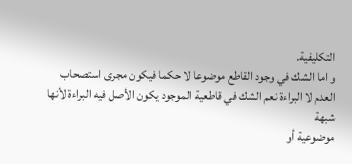التكليفية.
و اما الشك في وجود القاطع موضوعا لا حكما فيكون مجرى استصحاب
العدم لا البراءة نعم الشك في قاطعية الموجود يكون الأصل فيه البراءة لأنها شبهة
موضوعية أو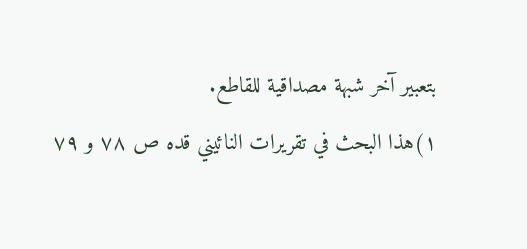بتعبير آخر شبهة مصداقية للقاطع.
١)هذا البحث في تقريرات النائيني قده ص ٧٨ و ٧٩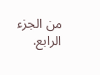من الجزء الرابع.